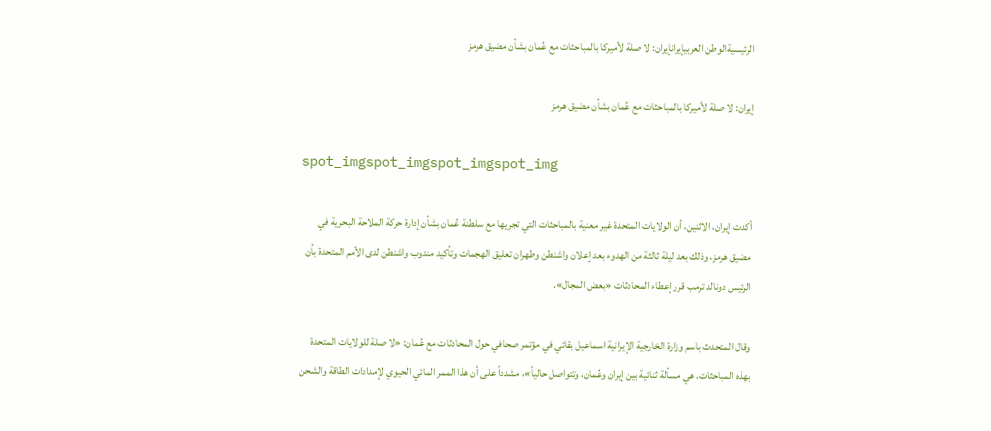الرئيسيةالوطن العربيإيرانإيران: لا صلة لأميركا بالمباحثات مع عُمان بشأن مضيق هرمز

إيران: لا صلة لأميركا بالمباحثات مع عُمان بشأن مضيق هرمز

spot_imgspot_imgspot_imgspot_img

أكدت إيران، الاثنين، أن الولايات المتحدة غير معنية بالمباحثات التي تجريها مع سلطنة عُمان بشأن إدارة حركة الملاحة البحرية في مضيق هرمز، وذلك بعد ليلة ثالثة من الهدوء بعد إعلان واشنطن وطهران تعليق الهجمات وتأكيد مندوب واشنطن لدى الأمم المتحدة بأن الرئيس دونالد ترمب قرر إعطاء المحادثات «بعض المجال».

وقال المتحدث باسم وزارة الخارجية الإيرانية اسماعيل بقائي في مؤتمر صحافي حول المحادثات مع عُمان: «لا صلة للولايات المتحدة بهذه المباحثات. هي مسألة ثنائية بين إيران وعُمان، وتتواصل حالياً»، مشدداً على أن هذا الممر المائي الحيوي لإمدادات الطاقة والشحن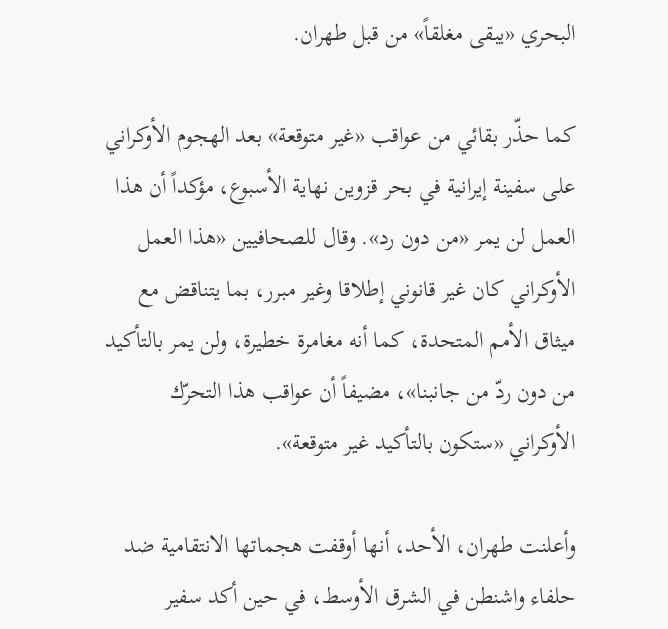البحري «يبقى مغلقاً» من قبل طهران.

كما حذّر بقائي من عواقب «غير متوقعة» بعد الهجوم الأوكراني على سفينة إيرانية في بحر قزوين نهاية الأسبوع، مؤكداً أن هذا العمل لن يمر «من دون رد». وقال للصحافيين «هذا العمل الأوكراني كان غير قانوني إطلاقا وغير مبرر، بما يتناقض مع ميثاق الأمم المتحدة، كما أنه مغامرة خطيرة، ولن يمر بالتأكيد من دون ردّ من جانبنا»، مضيفاً أن عواقب هذا التحرّك الأوكراني «ستكون بالتأكيد غير متوقعة».

وأعلنت طهران، الأحد، أنها أوقفت هجماتها الانتقامية ضد حلفاء واشنطن في الشرق الأوسط، في حين أكد سفير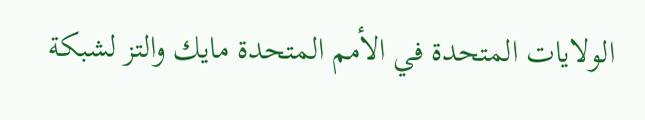الولايات المتحدة في الأمم المتحدة مايك والتز لشبكة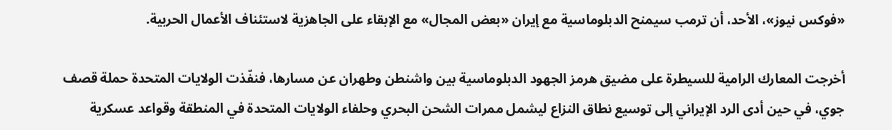«فوكس نيوز»، الأحد، أن ترمب سيمنح الدبلوماسية مع إيران «بعض المجال» مع الإبقاء على الجاهزية لاستئناف الأعمال الحربية.

أخرجت المعارك الرامية للسيطرة على مضيق هرمز الجهود الدبلوماسية بين واشنطن وطهران عن مسارها، فنفّذت الولايات المتحدة حملة قصف جوي، في حين أدى الرد الإيراني إلى توسيع نطاق النزاع ليشمل ممرات الشحن البحري وحلفاء الولايات المتحدة في المنطقة وقواعد عسكرية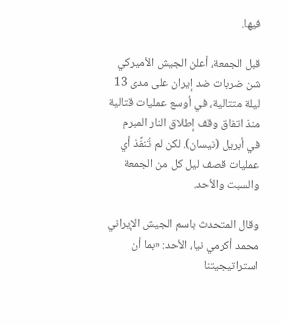فيها.

قبل الجمعة، أعلن الجيش الأميركي شن ضربات ضد إيران على مدى 13 ليلة متتالية، في أوسع عمليات قتالية منذ اتفاق وقف إطلاق النار المبرم في أبريل (نيسان). لكن لم تُنفَّذ أي عمليات قصف ليل كل من الجمعة والسبت والأحد.

وقال المتحدث باسم الجيش الإيراني محمد أكرمي نيا، الأحد: «بما أن استراتيجيتنا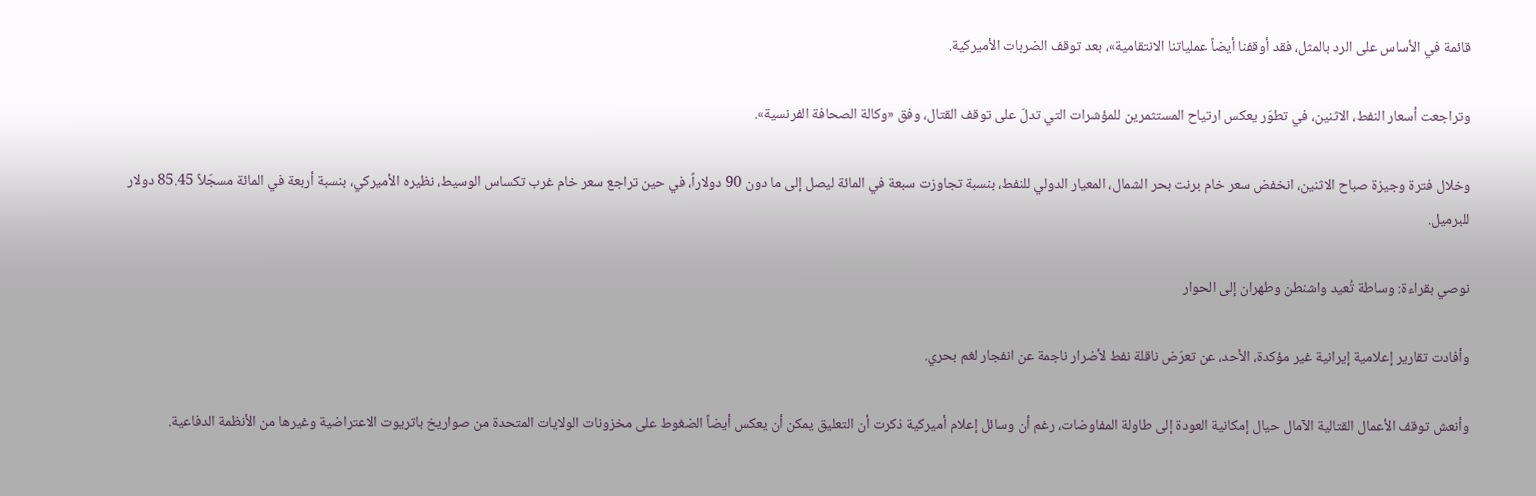قائمة في الأساس على الرد بالمثل، فقد أوقفنا أيضاً عملياتنا الانتقامية»، بعد توقف الضربات الأميركية.

وتراجعت أسعار النفط، الاثنين، في تطوّر يعكس ارتياح المستثمرين للمؤشرات التي تدلّ على توقف القتال، وفق «وكالة الصحافة الفرنسية».

وخلال فترة وجيزة صباح الاثنين، انخفض سعر خام برنت بحر الشمال، المعيار الدولي للنفط، بنسبة تجاوزت سبعة في المائة ليصل إلى ما دون 90 دولاراً، في حين تراجع سعر خام غرب تكساس الوسيط، نظيره الأميركي، بنسبة أربعة في المائة مسجّلاً 85.45 دولار للبرميل.

نوصي بقراءة: وساطة تُعيد واشنطن وطهران إلى الحوار

وأفادت تقارير إعلامية إيرانية غير مؤكدة، الأحد، عن تعرّض ناقلة نفط لأضرار ناجمة عن انفجار لغم بحري.

وأنعش توقف الأعمال القتالية الآمال حيال إمكانية العودة إلى طاولة المفاوضات، رغم أن وسائل إعلام أميركية ذكرت أن التعليق يمكن أن يعكس أيضاً الضغوط على مخزونات الولايات المتحدة من صواريخ باتريوت الاعتراضية وغيرها من الأنظمة الدفاعية.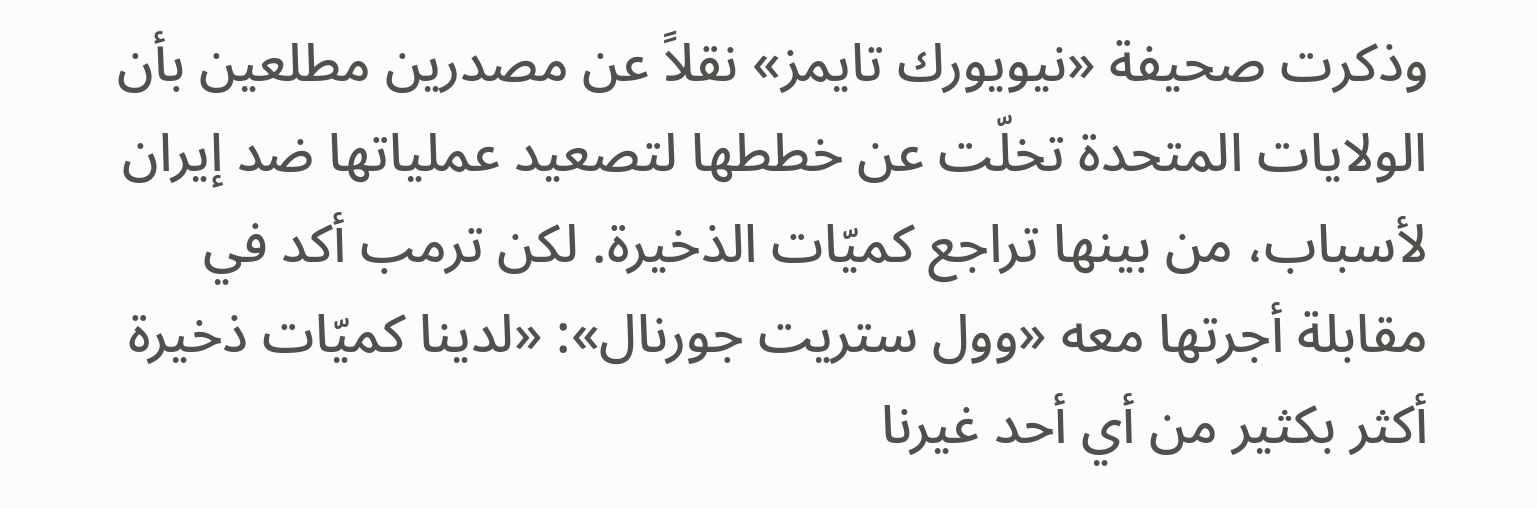وذكرت صحيفة «نيويورك تايمز» نقلاً عن مصدرين مطلعين بأن الولايات المتحدة تخلّت عن خططها لتصعيد عملياتها ضد إيران لأسباب، من بينها تراجع كميّات الذخيرة. لكن ترمب أكد في مقابلة أجرتها معه «وول ستريت جورنال»: «لدينا كميّات ذخيرة أكثر بكثير من أي أحد غيرنا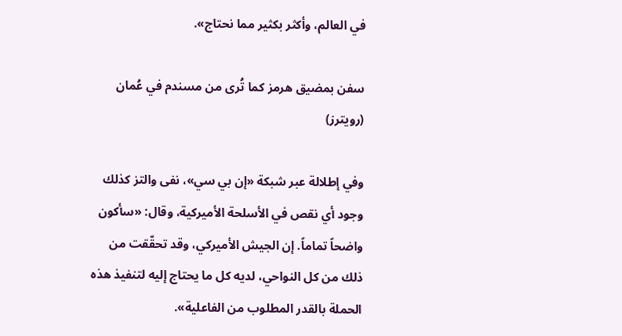في العالم، وأكثر بكثير مما نحتاج».

سفن بمضيق هرمز كما تُرى من مسندم في عُمان (رويترز)

وفي إطلالة عبر شبكة «إن بي سي»، نفى والتز كذلك وجود أي نقص في الأسلحة الأميركية، وقال: «سأكون واضحاً تماماً. إن الجيش الأميركي، وقد تحقّقت من ذلك من كل النواحي، لديه كل ما يحتاج إليه لتنفيذ هذه الحملة بالقدر المطلوب من الفاعلية».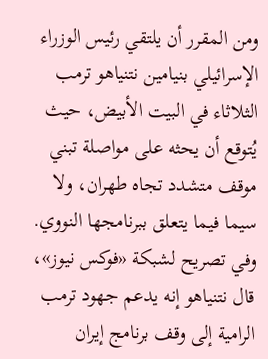ومن المقرر أن يلتقي رئيس الوزراء الإسرائيلي بنيامين نتنياهو ترمب الثلاثاء في البيت الأبيض، حيث يُتوقع أن يحثه على مواصلة تبني موقف متشدد تجاه طهران، ولا سيما فيما يتعلق ببرنامجها النووي. وفي تصريح لشبكة «فوكس نيوز»، قال نتنياهو إنه يدعم جهود ترمب الرامية إلى وقف برنامج إيران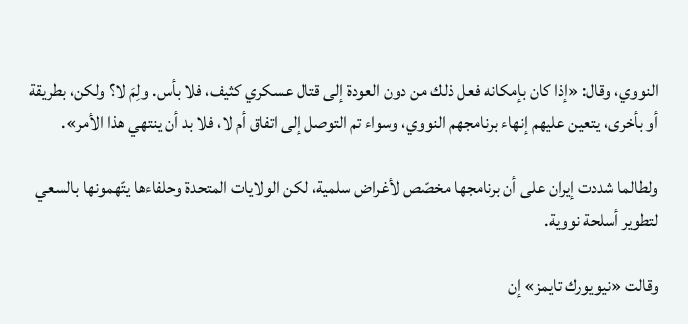النووي، وقال: «إذا كان بإمكانه فعل ذلك من دون العودة إلى قتال عسكري كثيف، فلا بأس. ولِمَ لا؟ ولكن، بطريقة أو بأخرى، يتعين عليهم إنهاء برنامجهم النووي، وسواء تم التوصل إلى اتفاق أم لا، فلا بد أن ينتهي هذا الأمر».

ولطالما شددت إيران على أن برنامجها مخصّص لأغراض سلمية، لكن الولايات المتحدة وحلفاءها يتّهمونها بالسعي لتطوير أسلحة نووية.

وقالت «نيويورك تايمز» إن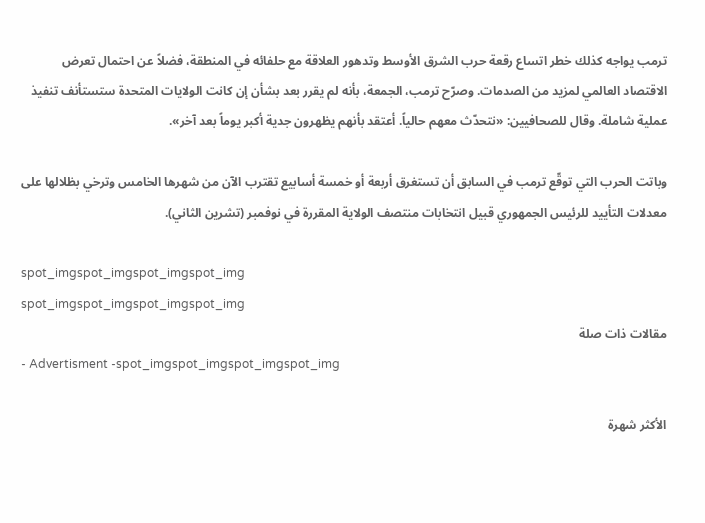ترمب يواجه كذلك خطر اتساع رقعة حرب الشرق الأوسط وتدهور العلاقة مع حلفائه في المنطقة، فضلاً عن احتمال تعرض الاقتصاد العالمي لمزيد من الصدمات. وصرّح ترمب، الجمعة، بأنه لم يقرر بعد بشأن إن كانت الولايات المتحدة ستستأنف تنفيذ عملية شاملة. وقال للصحافيين: «نتحدّث معهم حالياً. أعتقد بأنهم يظهرون جدية أكبر يوماً بعد آخر».

وباتت الحرب التي توقّع ترمب في السابق أن تستغرق أربعة أو خمسة أسابيع تقترب الآن من شهرها الخامس وترخي بظلالها على معدلات التأييد للرئيس الجمهوري قبيل انتخابات منتصف الولاية المقررة في نوفمبر (تشرين الثاني).

spot_imgspot_imgspot_imgspot_img
spot_imgspot_imgspot_imgspot_img
مقالات ذات صلة
- Advertisment -spot_imgspot_imgspot_imgspot_img

الأكثر شهرة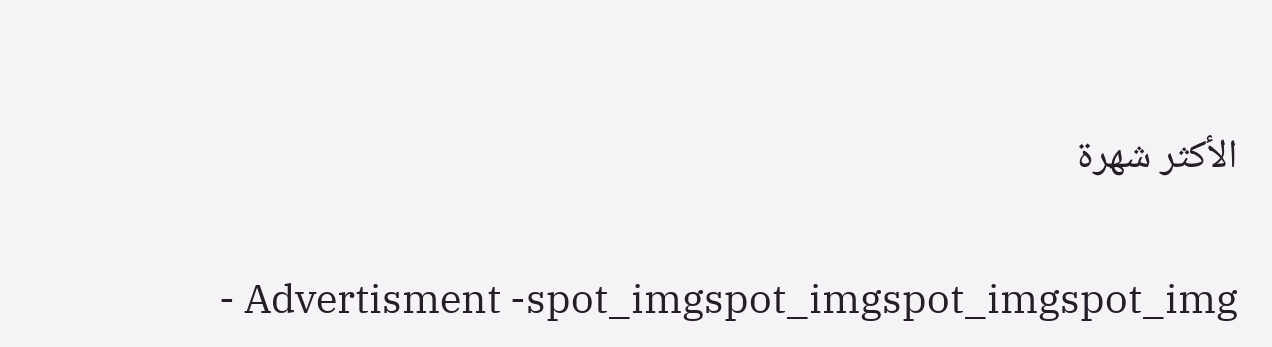الأكثر شهرة

- Advertisment -spot_imgspot_imgspot_imgspot_img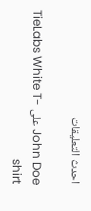احدث التعليقات

John Doe على TieLabs White T-shirt